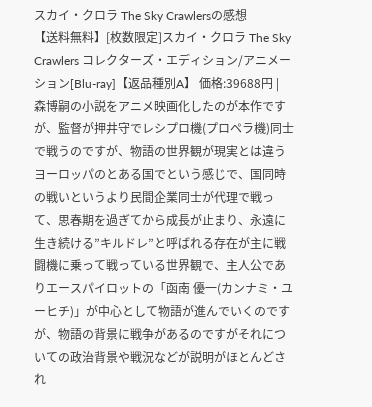スカイ・クロラ The Sky Crawlersの感想
【送料無料】[枚数限定]スカイ・クロラ The Sky Crawlers コレクターズ・エディション/アニメーション[Blu-ray]【返品種別A】 価格:39688円 |
森博嗣の小説をアニメ映画化したのが本作ですが、監督が押井守でレシプロ機(プロペラ機)同士で戦うのですが、物語の世界観が現実とは違うヨーロッパのとある国でという感じで、国同時の戦いというより民間企業同士が代理で戦って、思春期を過ぎてから成長が止まり、永遠に生き続ける”キルドレ”と呼ばれる存在が主に戦闘機に乗って戦っている世界観で、主人公でありエースパイロットの「函南 優一(カンナミ・ユーヒチ)」が中心として物語が進んでいくのですが、物語の背景に戦争があるのですがそれについての政治背景や戦況などが説明がほとんどされ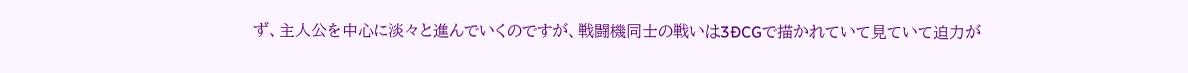ず、主人公を中心に淡々と進んでいくのですが、戦闘機同士の戦いは3ÐCGで描かれていて見ていて迫力が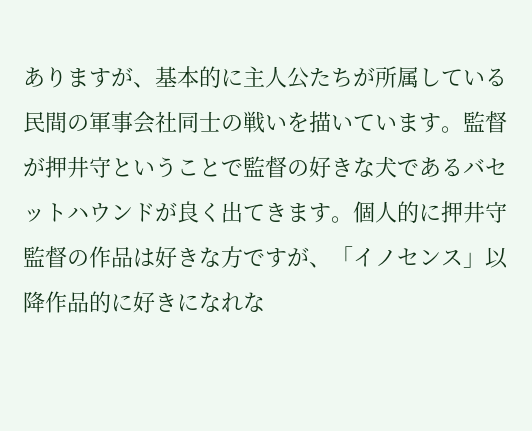ありますが、基本的に主人公たちが所属している民間の軍事会社同士の戦いを描いています。監督が押井守ということで監督の好きな犬であるバセットハウンドが良く出てきます。個人的に押井守監督の作品は好きな方ですが、「イノセンス」以降作品的に好きになれな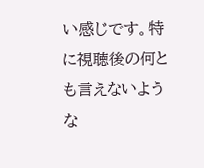い感じです。特に視聴後の何とも言えないような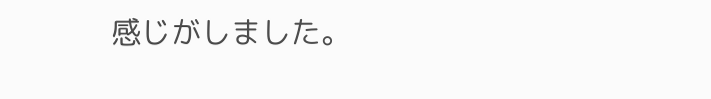感じがしました。